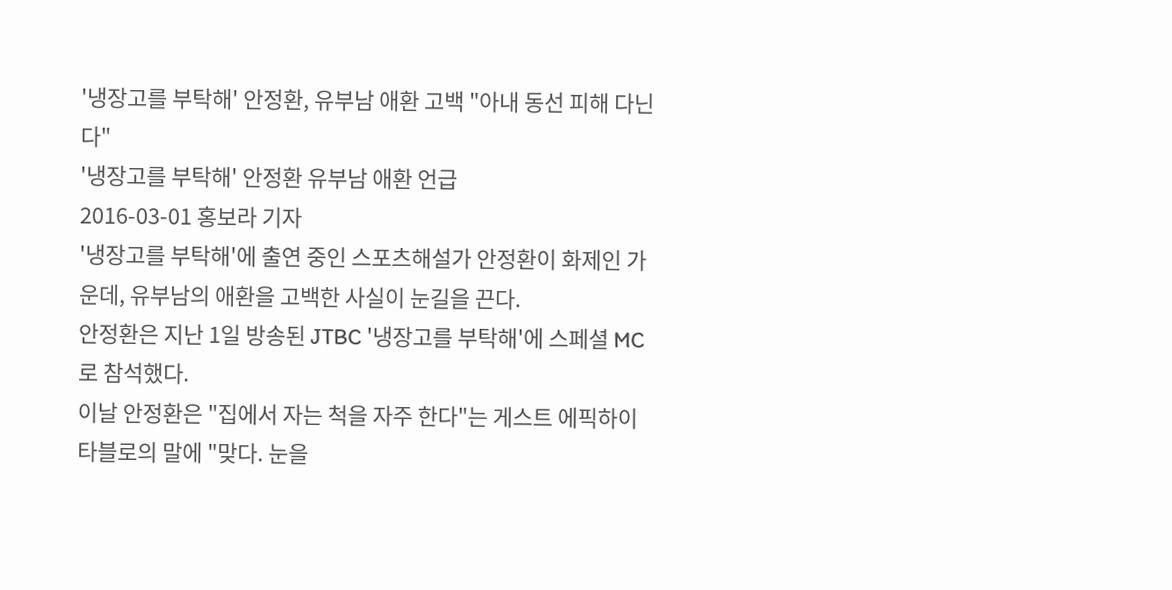'냉장고를 부탁해' 안정환, 유부남 애환 고백 "아내 동선 피해 다닌다"
'냉장고를 부탁해' 안정환 유부남 애환 언급
2016-03-01 홍보라 기자
'냉장고를 부탁해'에 출연 중인 스포츠해설가 안정환이 화제인 가운데, 유부남의 애환을 고백한 사실이 눈길을 끈다.
안정환은 지난 1일 방송된 JTBC '냉장고를 부탁해'에 스페셜 MC로 참석했다.
이날 안정환은 "집에서 자는 척을 자주 한다"는 게스트 에픽하이 타블로의 말에 "맞다. 눈을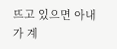뜨고 있으면 아내가 계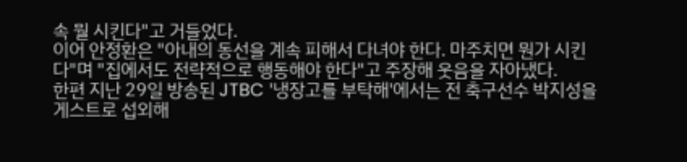속 뭘 시킨다"고 거들었다.
이어 안정환은 "아내의 동선을 계속 피해서 다녀야 한다. 마주치면 뭔가 시킨다"며 "집에서도 전략적으로 행동해야 한다"고 주장해 웃음을 자아냈다.
한편 지난 29일 방송된 JTBC '냉장고를 부탁해'에서는 전 축구선수 박지성을 게스트로 섭외해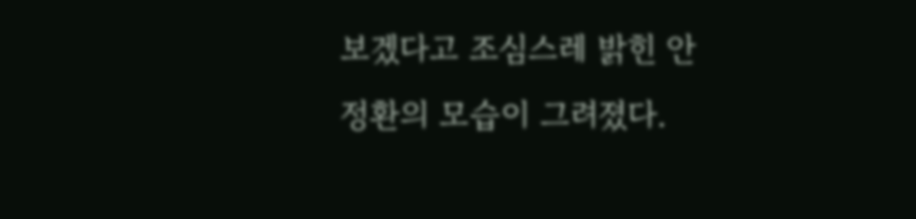보겠다고 조심스레 밝힌 안정환의 모습이 그려졌다.